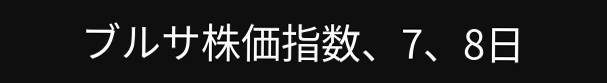ブルサ株価指数、7、8日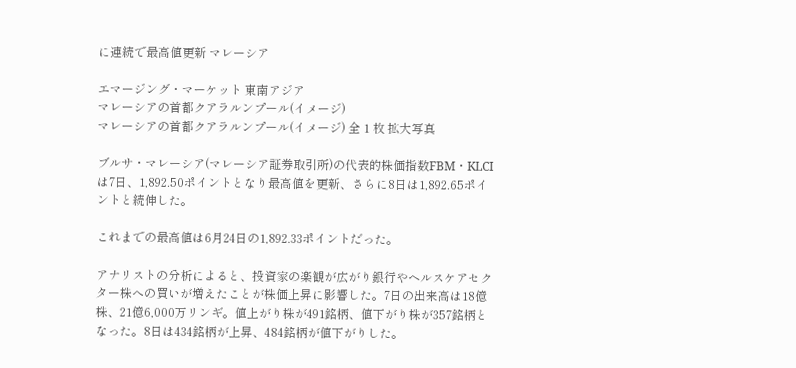に連続で最高値更新 マレーシア

エマージング・マーケット 東南アジア
マレーシアの首都クアラルンプール(イメージ)
マレーシアの首都クアラルンプール(イメージ) 全 1 枚 拡大写真

ブルサ・マレーシア(マレーシア証券取引所)の代表的株価指数FBM・KLCIは7日、1,892.50ポイントとなり最高値を更新、さらに8日は1,892.65ポイントと続伸した。

これまでの最高値は6月24日の1,892.33ポイントだった。

アナリストの分析によると、投資家の楽観が広がり銀行やヘルスケアセクター株への買いが増えたことが株価上昇に影響した。7日の出来高は18億株、21億6,000万リンギ。値上がり株が491銘柄、値下がり株が357銘柄となった。8日は434銘柄が上昇、484銘柄が値下がりした。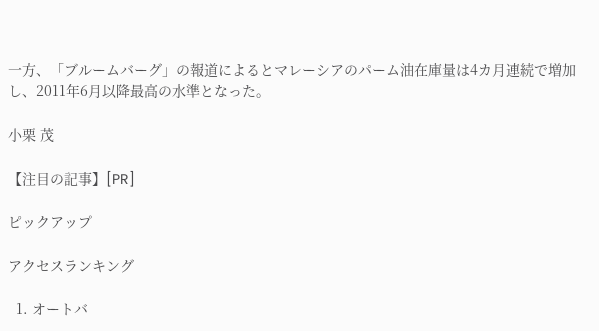一方、「ブルームバーグ」の報道によるとマレーシアのパーム油在庫量は4カ月連続で増加し、2011年6月以降最高の水準となった。

小栗 茂

【注目の記事】[PR]

ピックアップ

アクセスランキング

  1. オートバ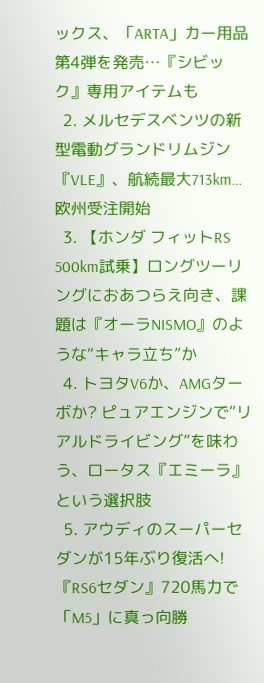ックス、「ARTA」カー用品第4弾を発売…『シビック』専用アイテムも
  2. メルセデスベンツの新型電動グランドリムジン『VLE』、航続最大713km…欧州受注開始
  3. 【ホンダ フィットRS 500km試乗】ロングツーリングにおあつらえ向き、課題は『オーラNISMO』のような“キャラ立ち”か
  4. トヨタV6か、AMGターボか? ピュアエンジンで“リアルドライビング”を味わう、ロータス『エミーラ』という選択肢
  5. アウディのスーパーセダンが15年ぶり復活へ!『RS6セダン』720馬力で「M5」に真っ向勝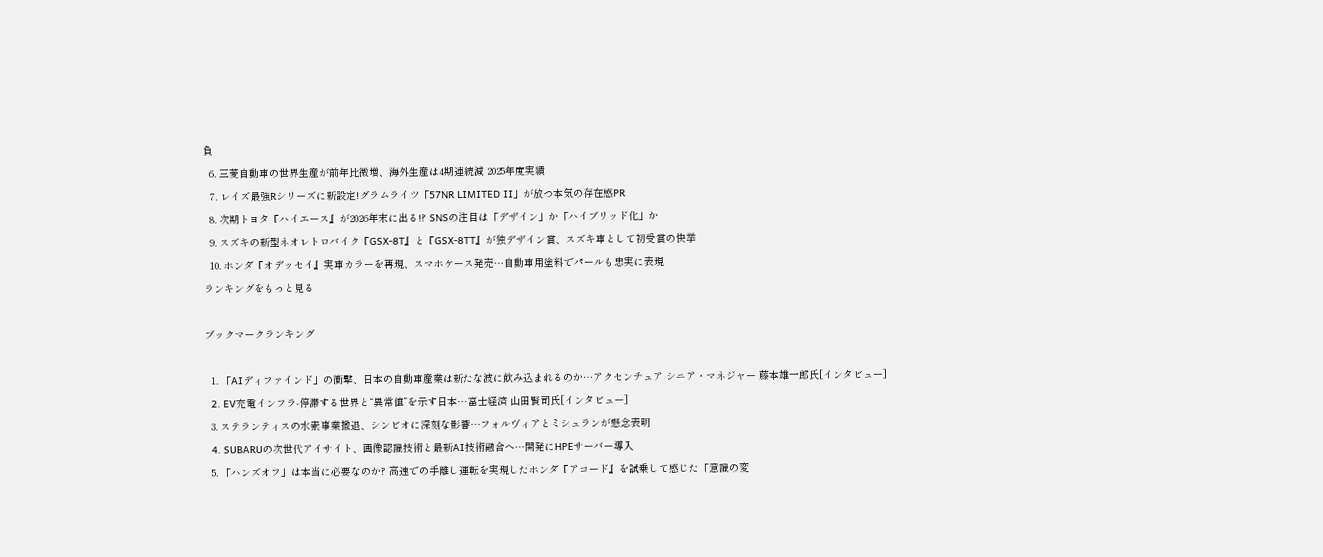負
  6. 三菱自動車の世界生産が前年比微増、海外生産は4期連続減 2025年度実績
  7. レイズ最強Rシリーズに新設定!グラムライツ「57NR LIMITED II」が放つ本気の存在感PR
  8. 次期トヨタ『ハイエース』が2026年末に出る!? SNSの注目は「デザイン」か「ハイブリッド化」か
  9. スズキの新型ネオレトロバイク『GSX-8T』と『GSX-8TT』が独デザイン賞、スズキ車として初受賞の快挙
  10. ホンダ『オデッセイ』実車カラーを再現、スマホケース発売…自動車用塗料でパールも忠実に表現
ランキングをもっと見る

ブックマークランキング

  1. 「AIディファインド」の衝撃、日本の自動車産業は新たな波に飲み込まれるのか…アクセンチュア シニア・マネジャー 藤本雄一郎氏[インタビュー]
  2. EV充電インフラ-停滞する世界と“異常値”を示す日本…富士経済 山田賢司氏[インタビュー]
  3. ステランティスの水素事業撤退、シンビオに深刻な影響…フォルヴィアとミシュランが懸念表明
  4. SUBARUの次世代アイサイト、画像認識技術と最新AI技術融合へ…開発にHPEサーバー導入
  5. 「ハンズオフ」は本当に必要なのか? 高速での手離し運転を実現したホンダ『アコード』を試乗して感じた「意識の変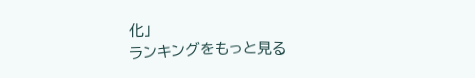化」
ランキングをもっと見る